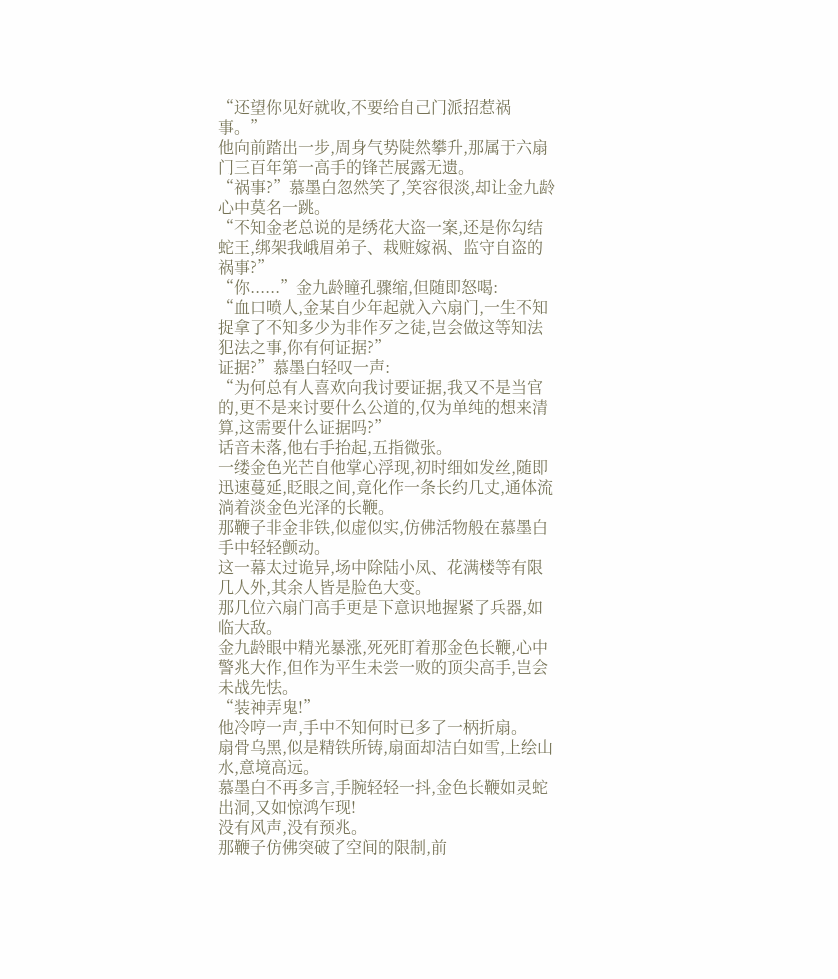“还望你见好就收,不要给自己门派招惹祸事。”
他向前踏出一步,周身气势陡然攀升,那属于六扇门三百年第一高手的锋芒展露无遗。
“祸事?”慕墨白忽然笑了,笑容很淡,却让金九龄心中莫名一跳。
“不知金老总说的是绣花大盗一案,还是你勾结蛇王,绑架我峨眉弟子、栽赃嫁祸、监守自盗的祸事?”
“你......”金九龄瞳孔骤缩,但随即怒喝:
“血口喷人,金某自少年起就入六扇门,一生不知捉拿了不知多少为非作歹之徒,岂会做这等知法犯法之事,你有何证据?”
证据?”慕墨白轻叹一声:
“为何总有人喜欢向我讨要证据,我又不是当官的,更不是来讨要什么公道的,仅为单纯的想来清算,这需要什么证据吗?”
话音未落,他右手抬起,五指微张。
一缕金色光芒自他掌心浮现,初时细如发丝,随即迅速蔓延,眨眼之间,竟化作一条长约几丈,通体流淌着淡金色光泽的长鞭。
那鞭子非金非铁,似虚似实,仿佛活物般在慕墨白手中轻轻颤动。
这一幕太过诡异,场中除陆小凤、花满楼等有限几人外,其余人皆是脸色大变。
那几位六扇门高手更是下意识地握紧了兵器,如临大敌。
金九龄眼中精光暴涨,死死盯着那金色长鞭,心中警兆大作,但作为平生未尝一败的顶尖高手,岂会未战先怯。
“装神弄鬼!”
他冷哼一声,手中不知何时已多了一柄折扇。
扇骨乌黑,似是精铁所铸,扇面却洁白如雪,上绘山水,意境高远。
慕墨白不再多言,手腕轻轻一抖,金色长鞭如灵蛇出洞,又如惊鸿乍现!
没有风声,没有预兆。
那鞭子仿佛突破了空间的限制,前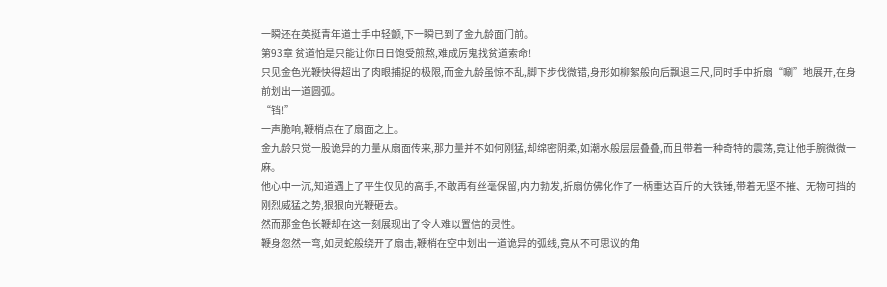一瞬还在英挺青年道士手中轻颤,下一瞬已到了金九龄面门前。
第93章 贫道怕是只能让你日日饱受煎熬,难成厉鬼找贫道索命!
只见金色光鞭快得超出了肉眼捕捉的极限,而金九龄虽惊不乱,脚下步伐微错,身形如柳絮般向后飘退三尺,同时手中折扇“唰”地展开,在身前划出一道圆弧。
“铛!”
一声脆响,鞭梢点在了扇面之上。
金九龄只觉一股诡异的力量从扇面传来,那力量并不如何刚猛,却绵密阴柔,如潮水般层层叠叠,而且带着一种奇特的震荡,竟让他手腕微微一麻。
他心中一沉,知道遇上了平生仅见的高手,不敢再有丝毫保留,内力勃发,折扇仿佛化作了一柄重达百斤的大铁锤,带着无坚不摧、无物可挡的刚烈威猛之势,狠狠向光鞭砸去。
然而那金色长鞭却在这一刻展现出了令人难以置信的灵性。
鞭身忽然一弯,如灵蛇般绕开了扇击,鞭梢在空中划出一道诡异的弧线,竟从不可思议的角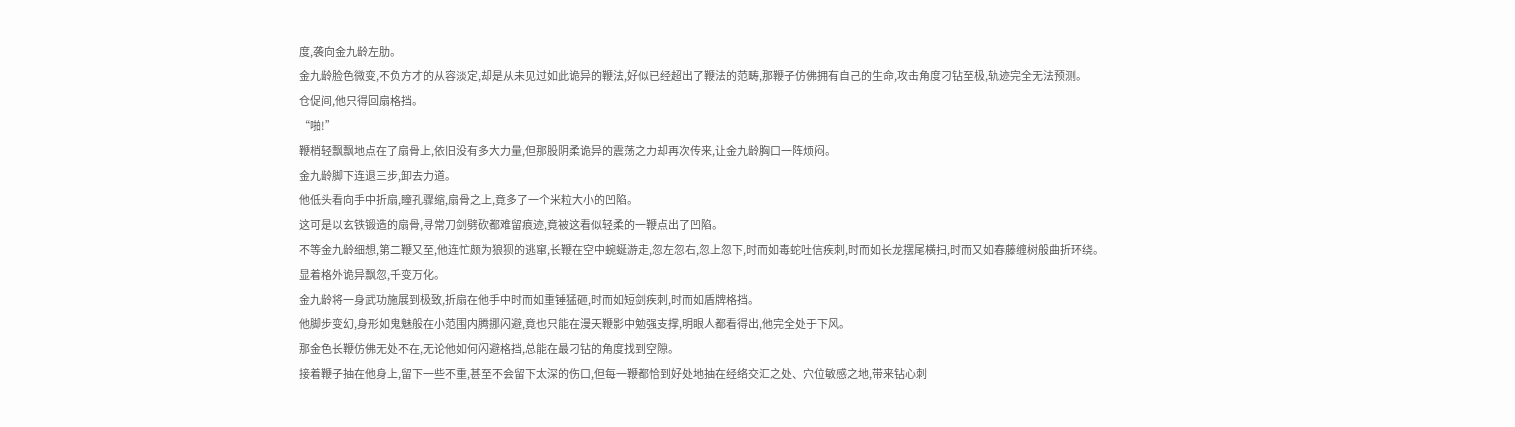度,袭向金九龄左肋。
金九龄脸色微变,不负方才的从容淡定,却是从未见过如此诡异的鞭法,好似已经超出了鞭法的范畴,那鞭子仿佛拥有自己的生命,攻击角度刁钻至极,轨迹完全无法预测。
仓促间,他只得回扇格挡。
“啪!”
鞭梢轻飘飘地点在了扇骨上,依旧没有多大力量,但那股阴柔诡异的震荡之力却再次传来,让金九龄胸口一阵烦闷。
金九龄脚下连退三步,卸去力道。
他低头看向手中折扇,瞳孔骤缩,扇骨之上,竟多了一个米粒大小的凹陷。
这可是以玄铁锻造的扇骨,寻常刀剑劈砍都难留痕迹,竟被这看似轻柔的一鞭点出了凹陷。
不等金九龄细想,第二鞭又至,他连忙颇为狼狈的逃窜,长鞭在空中蜿蜒游走,忽左忽右,忽上忽下,时而如毒蛇吐信疾刺,时而如长龙摆尾横扫,时而又如春藤缠树般曲折环绕。
显着格外诡异飘忽,千变万化。
金九龄将一身武功施展到极致,折扇在他手中时而如重锤猛砸,时而如短剑疾刺,时而如盾牌格挡。
他脚步变幻,身形如鬼魅般在小范围内腾挪闪避,竟也只能在漫天鞭影中勉强支撑,明眼人都看得出,他完全处于下风。
那金色长鞭仿佛无处不在,无论他如何闪避格挡,总能在最刁钻的角度找到空隙。
接着鞭子抽在他身上,留下一些不重,甚至不会留下太深的伤口,但每一鞭都恰到好处地抽在经络交汇之处、穴位敏感之地,带来钻心刺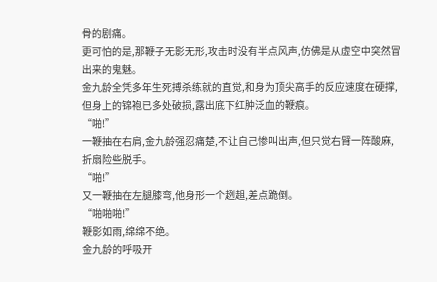骨的剧痛。
更可怕的是,那鞭子无影无形,攻击时没有半点风声,仿佛是从虚空中突然冒出来的鬼魅。
金九龄全凭多年生死搏杀练就的直觉,和身为顶尖高手的反应速度在硬撑,但身上的锦袍已多处破损,露出底下红肿泛血的鞭痕。
“啪!”
一鞭抽在右肩,金九龄强忍痛楚,不让自己惨叫出声,但只觉右臂一阵酸麻,折扇险些脱手。
“啪!”
又一鞭抽在左腿膝弯,他身形一个趔趄,差点跪倒。
“啪啪啪!”
鞭影如雨,绵绵不绝。
金九龄的呼吸开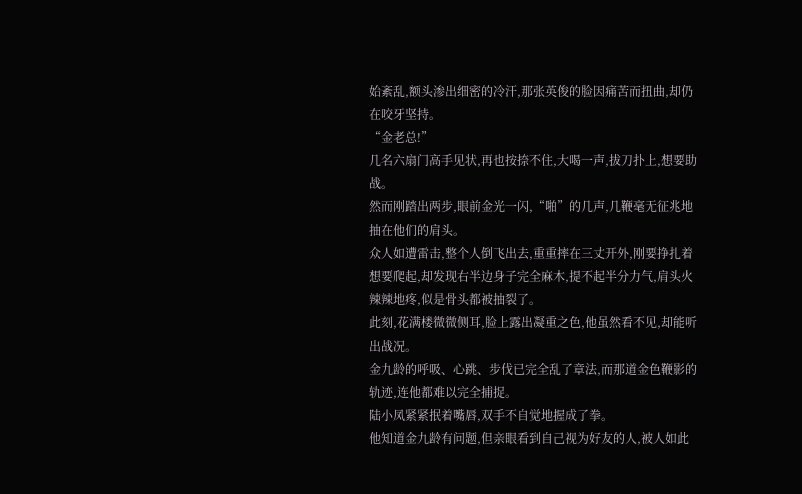始紊乱,额头渗出细密的冷汗,那张英俊的脸因痛苦而扭曲,却仍在咬牙坚持。
“金老总!”
几名六扇门高手见状,再也按捺不住,大喝一声,拔刀扑上,想要助战。
然而刚踏出两步,眼前金光一闪,“啪”的几声,几鞭毫无征兆地抽在他们的肩头。
众人如遭雷击,整个人倒飞出去,重重摔在三丈开外,刚要挣扎着想要爬起,却发现右半边身子完全麻木,提不起半分力气,肩头火辣辣地疼,似是骨头都被抽裂了。
此刻,花满楼微微侧耳,脸上露出凝重之色,他虽然看不见,却能听出战况。
金九龄的呼吸、心跳、步伐已完全乱了章法,而那道金色鞭影的轨迹,连他都难以完全捕捉。
陆小凤紧紧抿着嘴唇,双手不自觉地握成了拳。
他知道金九龄有问题,但亲眼看到自己视为好友的人,被人如此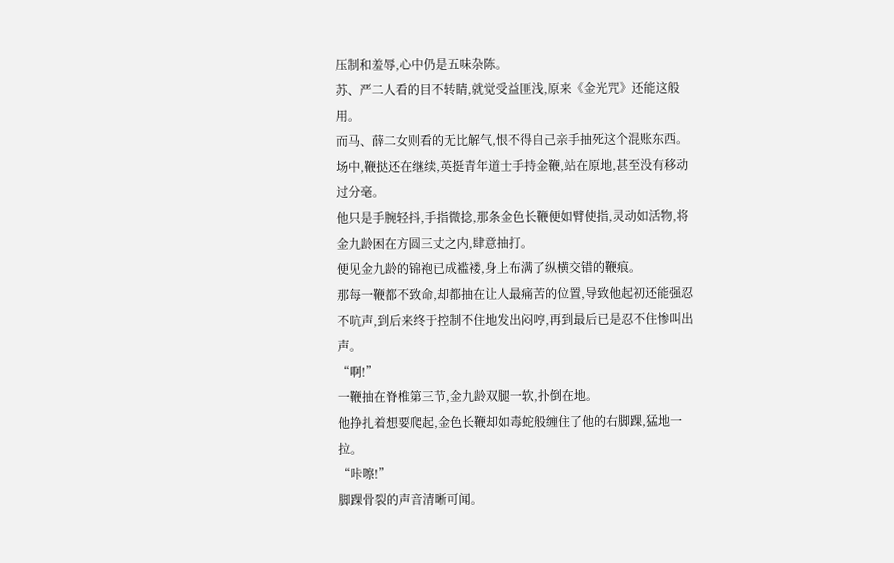压制和羞辱,心中仍是五味杂陈。
苏、严二人看的目不转睛,就觉受益匪浅,原来《金光咒》还能这般用。
而马、薛二女则看的无比解气,恨不得自己亲手抽死这个混账东西。
场中,鞭挞还在继续,英挺青年道士手持金鞭,站在原地,甚至没有移动过分毫。
他只是手腕轻抖,手指微捻,那条金色长鞭便如臂使指,灵动如活物,将金九龄困在方圆三丈之内,肆意抽打。
便见金九龄的锦袍已成褴褛,身上布满了纵横交错的鞭痕。
那每一鞭都不致命,却都抽在让人最痛苦的位置,导致他起初还能强忍不吭声,到后来终于控制不住地发出闷哼,再到最后已是忍不住惨叫出声。
“啊!”
一鞭抽在脊椎第三节,金九龄双腿一软,扑倒在地。
他挣扎着想要爬起,金色长鞭却如毒蛇般缠住了他的右脚踝,猛地一拉。
“咔嚓!”
脚踝骨裂的声音清晰可闻。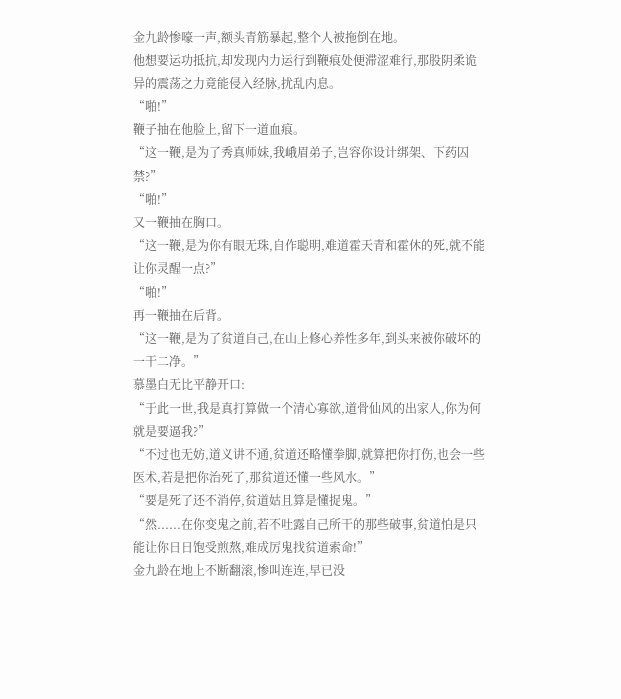金九龄惨嚎一声,额头青筋暴起,整个人被拖倒在地。
他想要运功抵抗,却发现内力运行到鞭痕处便滞涩难行,那股阴柔诡异的震荡之力竟能侵入经脉,扰乱内息。
“啪!”
鞭子抽在他脸上,留下一道血痕。
“这一鞭,是为了秀真师妹,我峨眉弟子,岂容你设计绑架、下药囚禁?”
“啪!”
又一鞭抽在胸口。
“这一鞭,是为你有眼无珠,自作聪明,难道霍天青和霍休的死,就不能让你灵醒一点?”
“啪!”
再一鞭抽在后背。
“这一鞭,是为了贫道自己,在山上修心养性多年,到头来被你破坏的一干二净。”
慕墨白无比平静开口:
“于此一世,我是真打算做一个清心寡欲,道骨仙风的出家人,你为何就是要逼我?”
“不过也无妨,道义讲不通,贫道还略懂拳脚,就算把你打伤,也会一些医术,若是把你治死了,那贫道还懂一些风水。”
“要是死了还不消停,贫道姑且算是懂捉鬼。”
“然......在你变鬼之前,若不吐露自己所干的那些破事,贫道怕是只能让你日日饱受煎熬,难成厉鬼找贫道索命!”
金九龄在地上不断翻滚,惨叫连连,早已没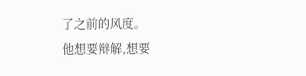了之前的风度。
他想要辩解,想要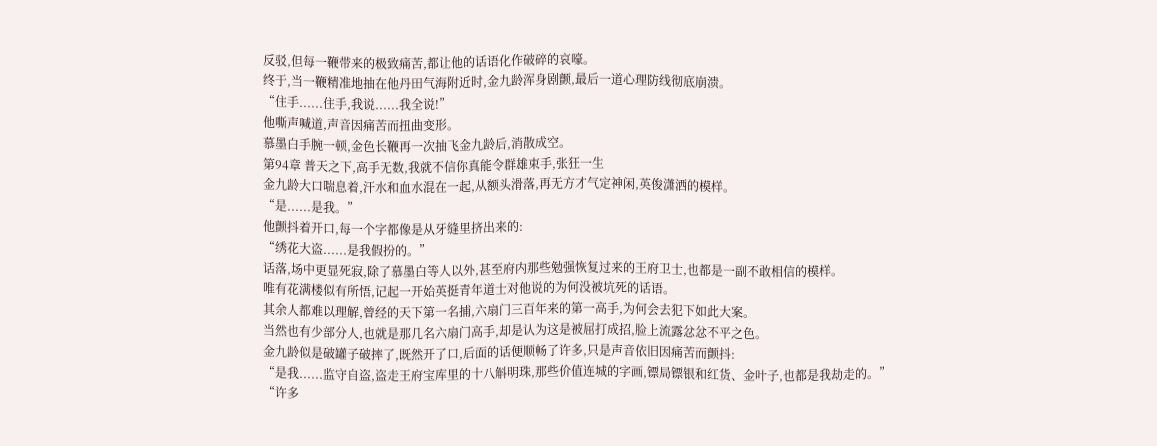反驳,但每一鞭带来的极致痛苦,都让他的话语化作破碎的哀嚎。
终于,当一鞭精准地抽在他丹田气海附近时,金九龄浑身剧颤,最后一道心理防线彻底崩溃。
“住手......住手,我说......我全说!”
他嘶声喊道,声音因痛苦而扭曲变形。
慕墨白手腕一顿,金色长鞭再一次抽飞金九龄后,消散成空。
第94章 普天之下,高手无数,我就不信你真能令群雄束手,张狂一生
金九龄大口喘息着,汗水和血水混在一起,从额头滑落,再无方才气定神闲,英俊潇洒的模样。
“是......是我。”
他颤抖着开口,每一个字都像是从牙缝里挤出来的:
“绣花大盗......是我假扮的。”
话落,场中更显死寂,除了慕墨白等人以外,甚至府内那些勉强恢复过来的王府卫士,也都是一副不敢相信的模样。
唯有花满楼似有所悟,记起一开始英挺青年道士对他说的为何没被坑死的话语。
其余人都难以理解,曾经的天下第一名捕,六扇门三百年来的第一高手,为何会去犯下如此大案。
当然也有少部分人,也就是那几名六扇门高手,却是认为这是被屈打成招,脸上流露忿忿不平之色。
金九龄似是破罐子破摔了,既然开了口,后面的话便顺畅了许多,只是声音依旧因痛苦而颤抖:
“是我......监守自盗,盗走王府宝库里的十八斛明珠,那些价值连城的字画,镖局镖银和红货、金叶子,也都是我劫走的。”
“许多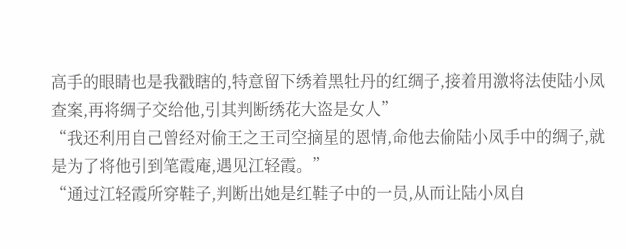高手的眼睛也是我戳瞎的,特意留下绣着黑牡丹的红绸子,接着用激将法使陆小凤查案,再将绸子交给他,引其判断绣花大盗是女人”
“我还利用自己曾经对偷王之王司空摘星的恩情,命他去偷陆小凤手中的绸子,就是为了将他引到笔霞庵,遇见江轻霞。”
“通过江轻霞所穿鞋子,判断出她是红鞋子中的一员,从而让陆小凤自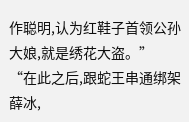作聪明,认为红鞋子首领公孙大娘,就是绣花大盗。”
“在此之后,跟蛇王串通绑架薛冰,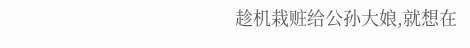趁机栽赃给公孙大娘,就想在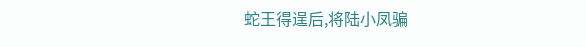蛇王得逞后,将陆小凤骗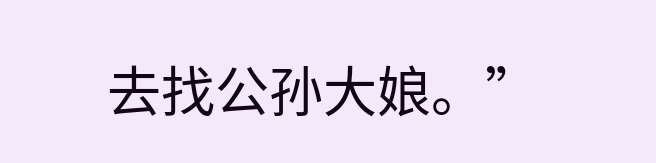去找公孙大娘。”